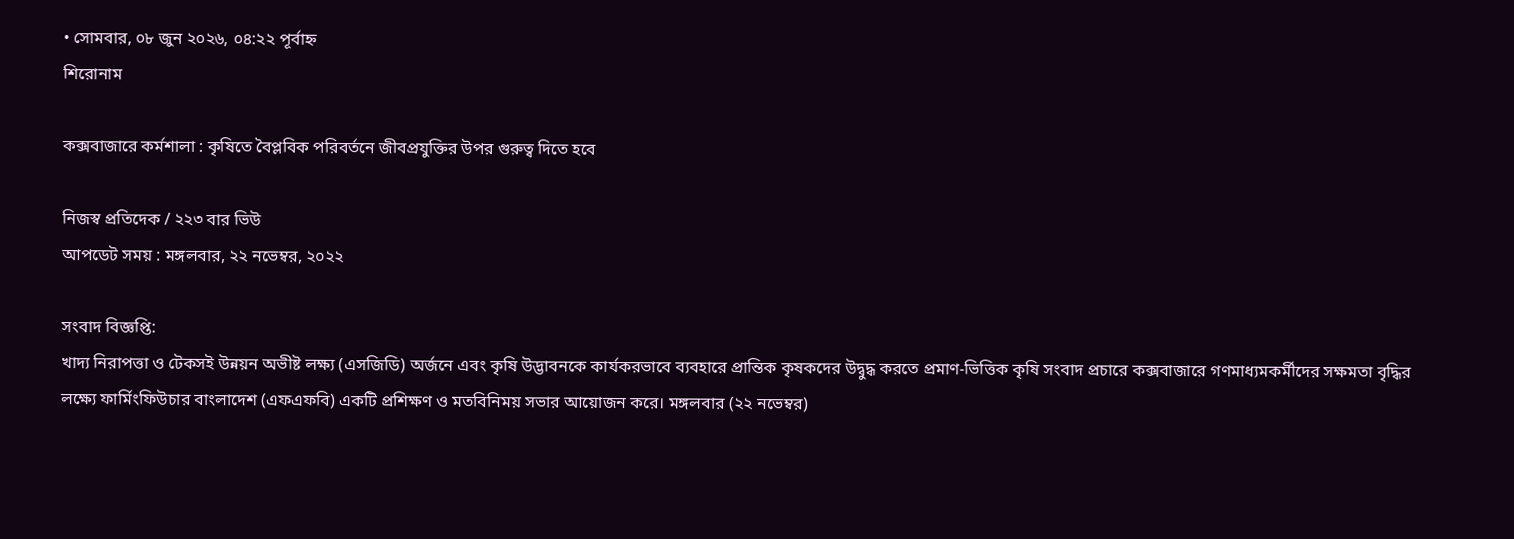• সোমবার, ০৮ জুন ২০২৬, ০৪:২২ পূর্বাহ্ন
শিরোনাম

কক্সবাজারে কর্মশালা : কৃষিতে বৈপ্লবিক পরিবর্তনে জীবপ্রযুক্তির উপর গুরুত্ব দিতে হবে

নিজস্ব প্রতিদেক / ২২৩ বার ভিউ
আপডেট সময় : মঙ্গলবার, ২২ নভেম্বর, ২০২২

সংবাদ বিজ্ঞপ্তি:
খাদ্য নিরাপত্তা ও টেকসই উন্নয়ন অভীষ্ট লক্ষ্য (এসজিডি) অর্জনে এবং কৃষি উদ্ভাবনকে কার্যকরভাবে ব্যবহারে প্রান্তিক কৃষকদের উদ্বুদ্ধ করতে প্রমাণ-ভিত্তিক কৃষি সংবাদ প্রচারে কক্সবাজারে গণমাধ্যমকর্মীদের সক্ষমতা বৃদ্ধির লক্ষ্যে ফার্মিংফিউচার বাংলাদেশ (এফএফবি) একটি প্রশিক্ষণ ও মতবিনিময় সভার আয়োজন করে। মঙ্গলবার (২২ নভেম্বর)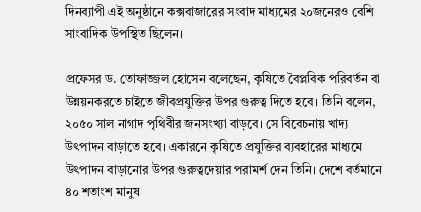দিনব্যাপী এই অনুষ্ঠানে কক্সবাজারের সংবাদ মাধ্যমের ২০জনেরও বেশি সাংবাদিক উপস্থিত ছিলেন।

প্রফেসর ড. তোফাজ্জল হোসেন বলেছেন, কৃষিতে বৈপ্লবিক পরিবর্তন বা উন্নয়নকরতে চাইতে জীবপ্রযুক্তির উপর গুরুত্ব দিতে হবে। তিনি বলেন, ২০৫০ সাল নাগাদ পৃথিবীর জনসংখ্যা বাড়বে। সে বিবেচনায় খাদ্য উৎপাদন বাড়াতে হবে। একারনে কৃষিতে প্রযুক্তির ব্যবহারের মাধ্যমে উৎপাদন বাড়ানোর উপর গুরুত্বদেয়ার পরামর্শ দেন তিনি। দেশে বর্তমানে ৪০ শতাংশ মানুষ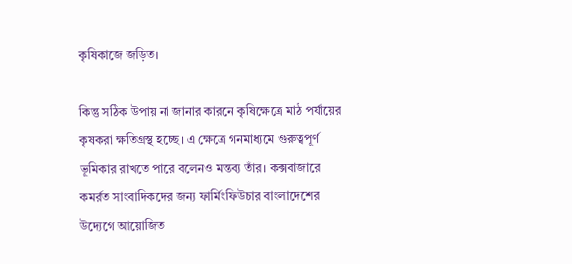কৃষিকাজে জড়িত।

কিন্তু সঠিক উপায় না জানার কারনে কৃষিক্ষেত্রে মাঠ পর্যায়ের কৃষকরা ক্ষতিগ্রস্থ হচ্ছে। এ ক্ষেত্রে গনমাধ্যমে গুরুত্বপূর্ণ ভূমিকার রাখতে পারে বলেনও মন্তব্য তাঁর। কক্সবাজারে কমর্রত সাংবাদিকদের জন্য ফার্মিংফিউচার বাংলাদেশের উদ্যেগে আয়োজিত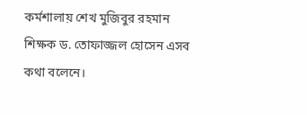কর্মশালায় শেখ মুজিবুর রহমান শিক্ষক ড. তোফাজ্জল হোসেন এসব কথা বলেনে।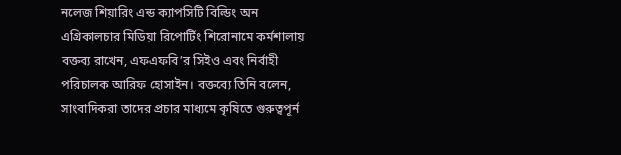নলেজ শিয়ারিং এন্ড ক্যাপসিটি বিল্ডিং অন এগ্রিকালচার মিডিয়া রিপোর্টিং শিরোনামে কর্মশালায় বক্তব্য রাখেন, এফএফবি’র সিইও এবং নির্বাহী পরিচালক আরিফ হোসাইন। বক্তব্যে তিনি বলেন, সাংবাদিকরা তাদের প্রচার মাধ্যমে কৃষিতে গুরুত্বপূর্ন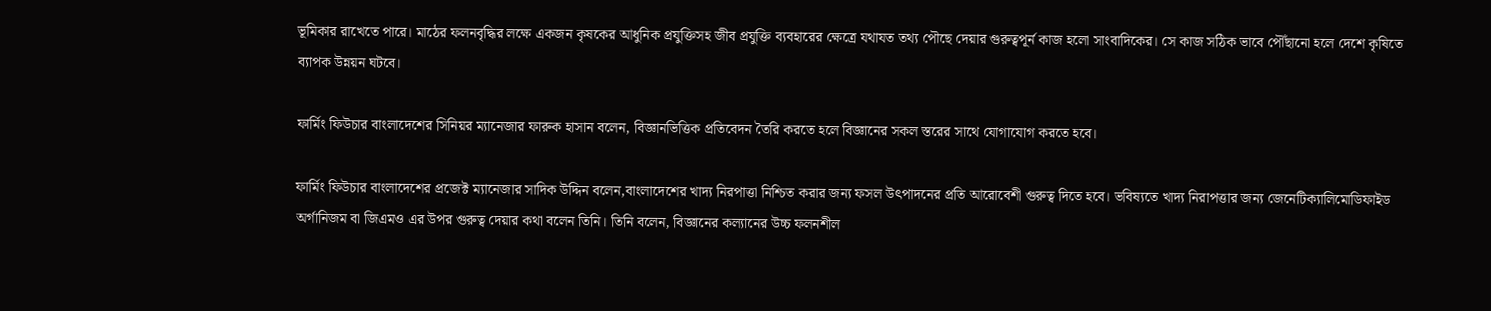ভূমিকার রাখেতে পারে। মাঠের ফলনবৃদ্ধির লক্ষে একজন কৃষকের আধুনিক প্রযুক্তিসহ জীব প্রযুক্তি ব্যবহারের ক্ষেত্রে যথাযত তথ্য পৌছে দেয়ার গুরুত্বপূর্ন কাজ হলো সাংবাদিকের। সে কাজ সঠিক ভাবে পৌঁছানো হলে দেশে কৃষিতে ব্যাপক উন্নয়ন ঘটবে।

ফার্মিং ফিউচার বাংলাদেশের সিনিয়র ম্যানেজার ফারুক হাসান বলেন, বিজ্ঞানভিত্তিক প্রতিবেদন তৈরি করতে হলে বিজ্ঞানের সকল স্তরের সাথে যোগাযোগ করতে হবে।

ফার্মিং ফিউচার বাংলাদেশের প্রজেক্ট ম্যানেজার সাদিক উদ্দিন বলেন,বাংলাদেশের খাদ্য নিরপাত্তা নিশ্চিত করার জন্য ফসল উৎপাদনের প্রতি আরোবেশী গুরুত্ব দিতে হবে। ভবিষ্যতে খাদ্য নিরাপত্তার জন্য জেনেটিক্যালিমোডিফাইড অর্গানিজম বা জিএমও এর উপর গুরুত্ব দেয়ার কথা বলেন তিনি। তিনি বলেন, বিজ্ঞানের কল্যানের উচ্চ ফলনশীল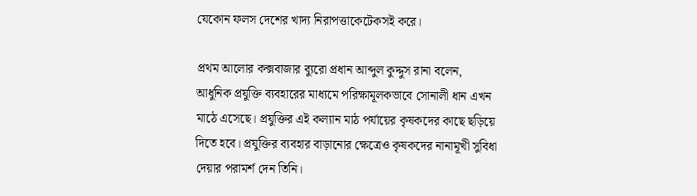যেকোন ফলস দেশের খাদ্য নিরাপত্তাকেটেকসই করে।

প্রথম আলোর কক্সবাজার ব্যুরো প্রধান আব্দুল কুদ্দুস রানা বলেন, আধুনিক প্রযুক্তি ব্যবহারের মাধ্যমে পরিক্ষামূলকভাবে সোনালী ধান এখন মাঠে এসেছে। প্রযুক্তির এই কল্যান মাঠ পর্যায়ের কৃষকদের কাছে ছড়িয়ে দিতে হবে। প্রযুক্তির ব্যবহার বাড়ানোর ক্ষেত্রেও কৃষকদের নানামূখী সুবিধা দেয়ার পরামর্শ দেন তিনি।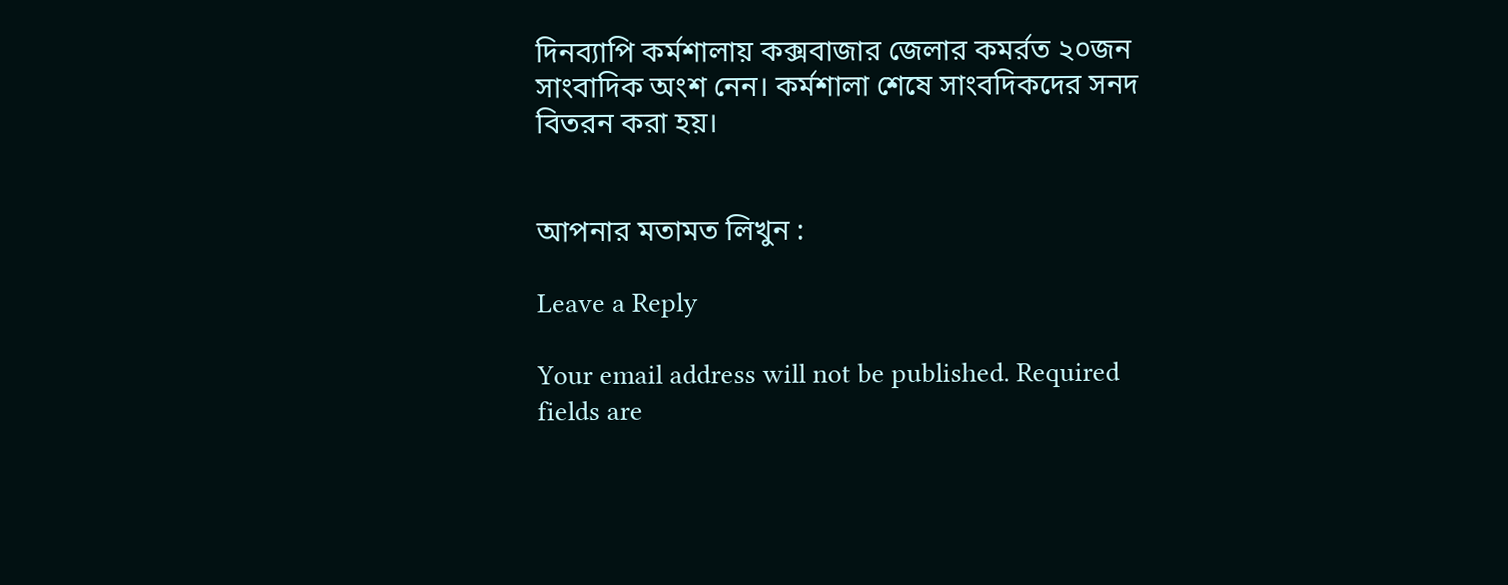দিনব্যাপি কর্মশালায় কক্সবাজার জেলার কমর্রত ২০জন সাংবাদিক অংশ নেন। কর্মশালা শেষে সাংবদিকদের সনদ বিতরন করা হয়।


আপনার মতামত লিখুন :

Leave a Reply

Your email address will not be published. Required fields are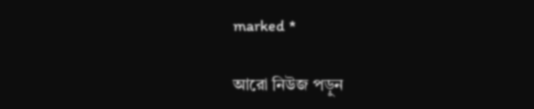marked *

আরো নিউজ পড়ুন